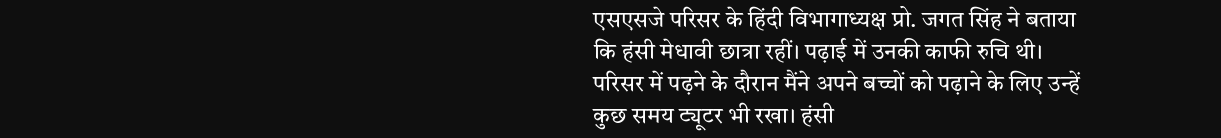एसएसजे परिसर के हिंदी विभागाध्यक्ष प्रो. जगत सिंह ने बताया कि हंसी मेधावी छात्रा रहीं। पढ़ाई में उनकी काफी रुचि थी। परिसर में पढ़ने के दौरान मैंने अपने बच्चों को पढ़ाने के लिए उन्हें कुछ समय ट्यूटर भी रखा। हंसी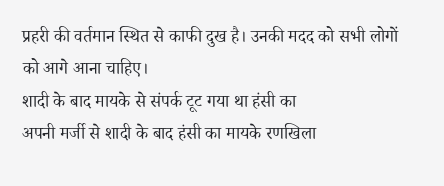प्रहरी की वर्तमान स्थित से काफी दुख है। उनकी मदद को सभी लोगों को आगे आना चाहिए।
शादी के बाद मायके से संपर्क टूट गया था हंसी का
अपनी मर्जी से शादी के बाद हंसी का मायके रणखिला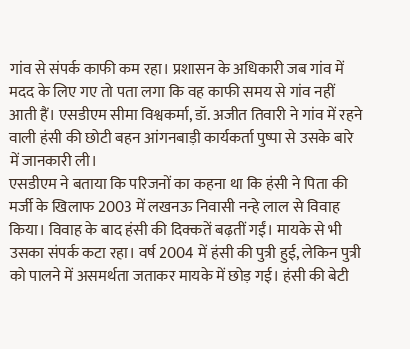गांव से संपर्क काफी कम रहा। प्रशासन के अधिकारी जब गांव में मदद के लिए गए तो पता लगा कि वह काफी समय से गांव नहीं आती हैं। एसडीएम सीमा विश्वकर्मा, डॉ. अजीत तिवारी ने गांव में रहने वाली हंसी की छोटी बहन आंगनबाड़ी कार्यकर्ता पुष्पा से उसके बारे में जानकारी ली।
एसडीएम ने बताया कि परिजनों का कहना था कि हंसी ने पिता की मर्जी के खिलाफ 2003 में लखनऊ निवासी नन्हे लाल से विवाह किया। विवाह के बाद हंसी की दिक्कतें बढ़तीं गईं। मायके से भी उसका संपर्क कटा रहा। वर्ष 2004 में हंसी की पुत्री हुई, लेकिन पुत्री को पालने में असमर्थता जताकर मायके में छोड़ गई। हंसी की बेटी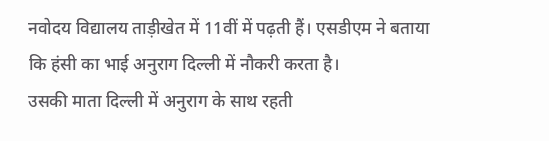नवोदय विद्यालय ताड़ीखेत में 11वीं में पढ़ती हैं। एसडीएम ने बताया कि हंसी का भाई अनुराग दिल्ली में नौकरी करता है।
उसकी माता दिल्ली में अनुराग के साथ रहती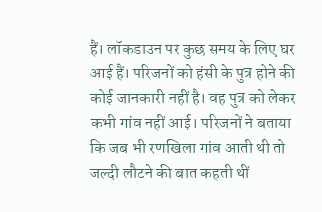हैं। लॉकडाउन पर कुछ समय के लिए घर आई हैं। परिजनों को हंसी के पुत्र होने की कोई जानकारी नहीं है। वह पुत्र को लेकर कभी गांव नहीं आई। परिजनों ने बताया कि जब भी रणखिला गांव आती थी तो जल्दी लौटने की बात कहती थीं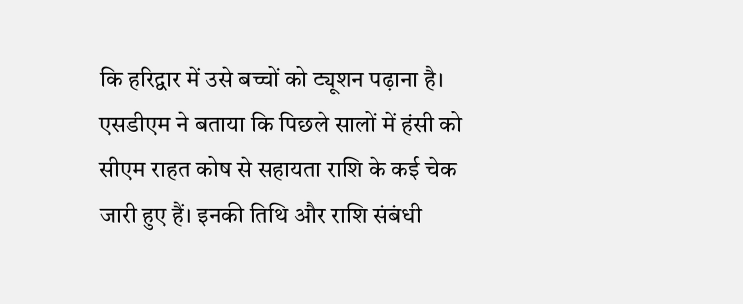कि हरिद्वार में उसे बच्चों को ट्यूशन पढ़ाना है। एसडीएम ने बताया कि पिछले सालों में हंसी को सीएम राहत कोष से सहायता राशि के कई चेक जारी हुए हैं। इनकी तिथि और राशि संबंधी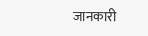जानकारी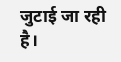जुटाई जा रही है।